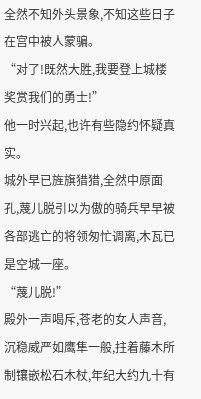全然不知外头景象,不知这些日子在宫中被人蒙骗。
“对了!既然大胜,我要登上城楼奖赏我们的勇士!”
他一时兴起,也许有些隐约怀疑真实。
城外早已旌旗猎猎,全然中原面孔,蔑儿脱引以为傲的骑兵早早被各部逃亡的将领匆忙调离,木瓦已是空城一座。
“蔑儿脱!”
殿外一声喝斥,苍老的女人声音,沉稳威严如鹰隼一般,拄着藤木所制镶嵌松石木杖,年纪大约九十有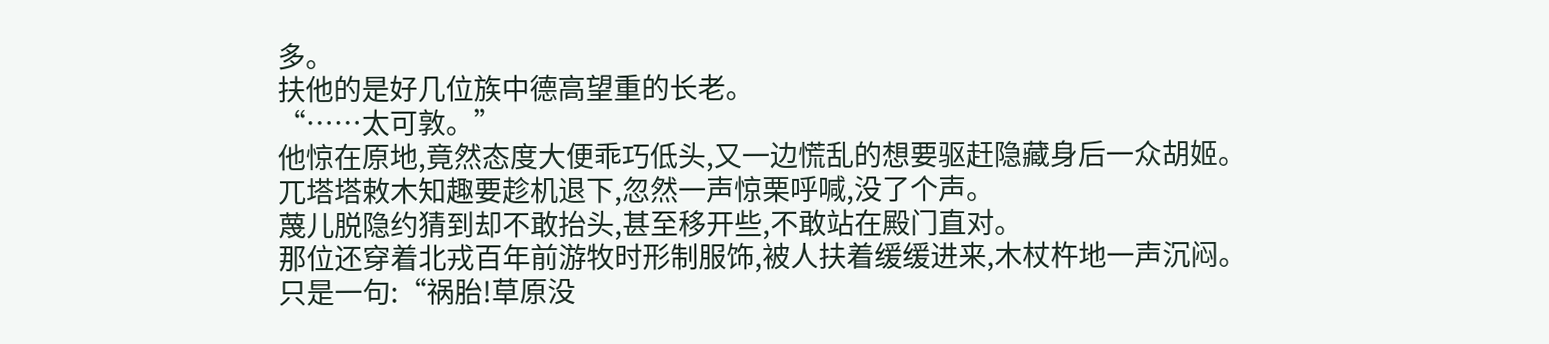多。
扶他的是好几位族中德高望重的长老。
“……太可敦。”
他惊在原地,竟然态度大便乖巧低头,又一边慌乱的想要驱赶隐藏身后一众胡姬。
兀塔塔敕木知趣要趁机退下,忽然一声惊栗呼喊,没了个声。
蔑儿脱隐约猜到却不敢抬头,甚至移开些,不敢站在殿门直对。
那位还穿着北戎百年前游牧时形制服饰,被人扶着缓缓进来,木杖杵地一声沉闷。
只是一句:“祸胎!草原没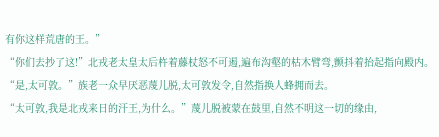有你这样荒唐的王。”
“你们去抄了这!”北戎老太皇太后杵着藤杖怒不可遏,遍布沟壑的枯木臂弯,颤抖着抬起指向殿内。
“是,太可敦。”族老一众早厌恶蔑儿脱,太可敦发令,自然指换人蜂拥而去。
“太可敦,我是北戎来日的汗王,为什么。”蔑儿脱被蒙在鼓里,自然不明这一切的缘由,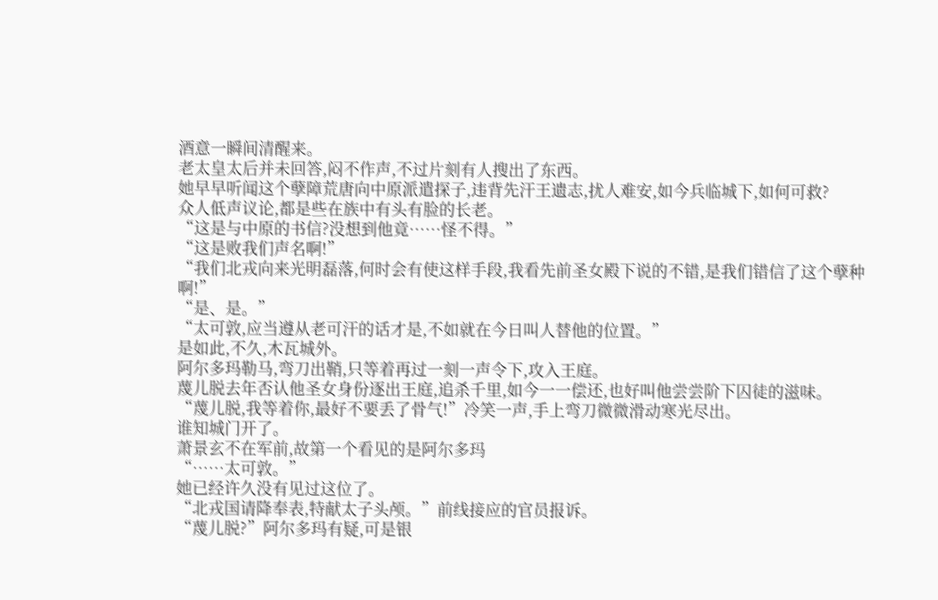酒意一瞬间清醒来。
老太皇太后并未回答,闷不作声,不过片刻有人搜出了东西。
她早早听闻这个孽障荒唐向中原派遣探子,违背先汗王遗志,扰人难安,如今兵临城下,如何可救?
众人低声议论,都是些在族中有头有脸的长老。
“这是与中原的书信?没想到他竟……怪不得。”
“这是败我们声名啊!”
“我们北戎向来光明磊落,何时会有使这样手段,我看先前圣女殿下说的不错,是我们错信了这个孽种啊!”
“是、是。”
“太可敦,应当遵从老可汗的话才是,不如就在今日叫人替他的位置。”
是如此,不久,木瓦城外。
阿尔多玛勒马,弯刀出鞘,只等着再过一刻一声令下,攻入王庭。
蔑儿脱去年否认他圣女身份逐出王庭,追杀千里,如今一一偿还,也好叫他尝尝阶下囚徒的滋味。
“蔑儿脱,我等着你,最好不要丢了骨气!”冷笑一声,手上弯刀微微滑动寒光尽出。
谁知城门开了。
萧景玄不在军前,故第一个看见的是阿尔多玛
“……太可敦。”
她已经许久没有见过这位了。
“北戎国请降奉表,特献太子头颅。”前线接应的官员报诉。
“蔑儿脱?”阿尔多玛有疑,可是银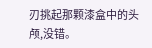刃挑起那颗漆盒中的头颅,没错。